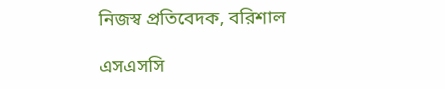নিজস্ব প্রতিবেদক, বরিশাল

এসএসসি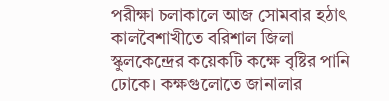পরীক্ষা চলাকালে আজ সোমবার হঠাৎ কালবৈশাখীতে বরিশাল জিলা স্কুলকেন্দ্রের কয়েকটি কক্ষে বৃষ্টির পানি ঢোকে। কক্ষগুলোতে জানালার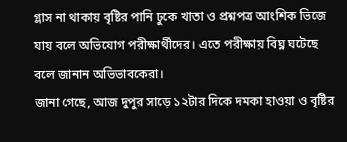গ্লাস না থাকায় বৃষ্টির পানি ঢুকে খাতা ও প্রশ্নপত্র আংশিক ভিজে যায় বলে অভিযোগ পরীক্ষার্থীদের। এতে পরীক্ষায় বিঘ্ন ঘটেছে বলে জানান অভিভাবকেরা।
জানা গেছে, আজ দুপুর সাড়ে ১২টার দিকে দমকা হাওয়া ও বৃষ্টির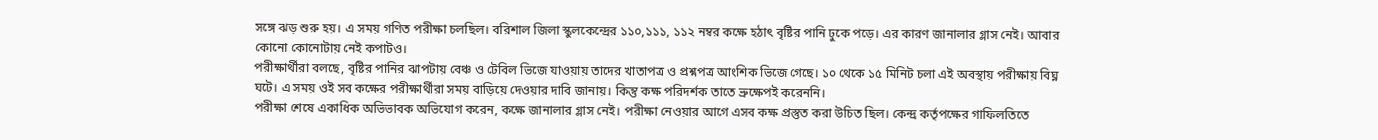সঙ্গে ঝড় শুরু হয়। এ সময় গণিত পরীক্ষা চলছিল। বরিশাল জিলা স্কুলকেন্দ্রের ১১০,১১১, ১১২ নম্বর কক্ষে হঠাৎ বৃষ্টির পানি ঢুকে পড়ে। এর কারণ জানালার গ্লাস নেই। আবার কোনো কোনোটায় নেই কপাটও।
পরীক্ষার্থীরা বলছে, বৃষ্টির পানির ঝাপটায় বেঞ্চ ও টেবিল ভিজে যাওয়ায় তাদের খাতাপত্র ও প্রশ্নপত্র আংশিক ভিজে গেছে। ১০ থেকে ১৫ মিনিট চলা এই অবস্থায় পরীক্ষায় বিঘ্ন ঘটে। এ সময় ওই সব কক্ষের পরীক্ষার্থীরা সময় বাড়িয়ে দেওয়ার দাবি জানায়। কিন্তু কক্ষ পরিদর্শক তাতে ভ্রুক্ষেপই করেননি।
পরীক্ষা শেষে একাধিক অভিভাবক অভিযোগ করেন, কক্ষে জানালার গ্লাস নেই। পরীক্ষা নেওয়ার আগে এসব কক্ষ প্রস্তুত করা উচিত ছিল। কেন্দ্র কর্তৃপক্ষের গাফিলতিতে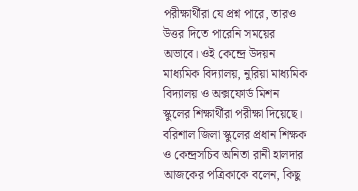পরীক্ষার্থীরা যে প্রশ্ন পারে, তারও উত্তর দিতে পারেনি সময়ের অভাবে। ওই কেন্দ্রে উদয়ন মাধ্যমিক বিদ্যালয়, নুরিয়া মাধ্যমিক বিদ্যালয় ও অক্সফোর্ড মিশন স্কুলের শিক্ষার্থীরা পরীক্ষা দিয়েছে।
বরিশাল জিলা স্কুলের প্রধান শিক্ষক ও কেন্দ্রসচিব অনিতা রানী হালদার আজকের পত্রিকাকে বলেন, কিছু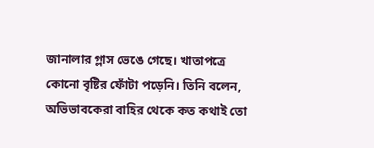জানালার গ্লাস ভেঙে গেছে। খাতাপত্রে কোনো বৃষ্টির ফোঁটা পড়েনি। তিনি বলেন, অভিভাবকেরা বাহির থেকে কত কথাই তো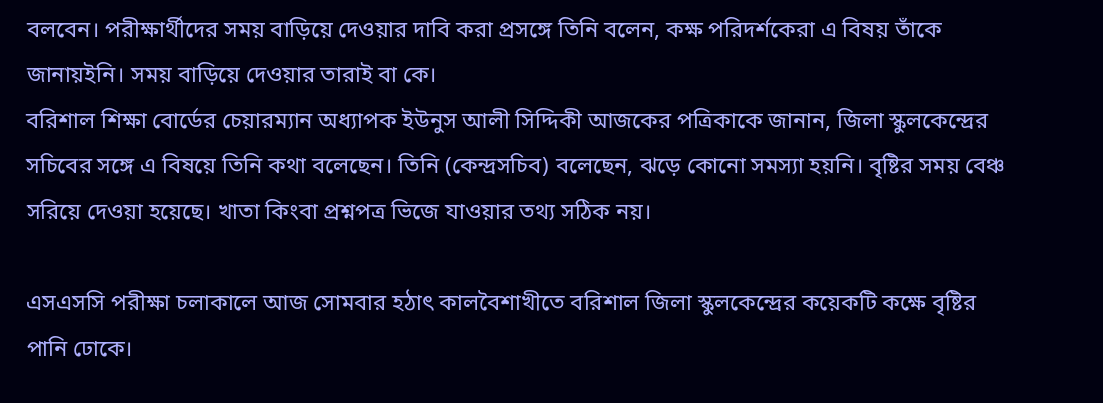বলবেন। পরীক্ষার্থীদের সময় বাড়িয়ে দেওয়ার দাবি করা প্রসঙ্গে তিনি বলেন, কক্ষ পরিদর্শকেরা এ বিষয় তাঁকে জানায়ইনি। সময় বাড়িয়ে দেওয়ার তারাই বা কে।
বরিশাল শিক্ষা বোর্ডের চেয়ারম্যান অধ্যাপক ইউনুস আলী সিদ্দিকী আজকের পত্রিকাকে জানান, জিলা স্কুলকেন্দ্রের সচিবের সঙ্গে এ বিষয়ে তিনি কথা বলেছেন। তিনি (কেন্দ্রসচিব) বলেছেন, ঝড়ে কোনো সমস্যা হয়নি। বৃষ্টির সময় বেঞ্চ সরিয়ে দেওয়া হয়েছে। খাতা কিংবা প্রশ্নপত্র ভিজে যাওয়ার তথ্য সঠিক নয়।

এসএসসি পরীক্ষা চলাকালে আজ সোমবার হঠাৎ কালবৈশাখীতে বরিশাল জিলা স্কুলকেন্দ্রের কয়েকটি কক্ষে বৃষ্টির পানি ঢোকে।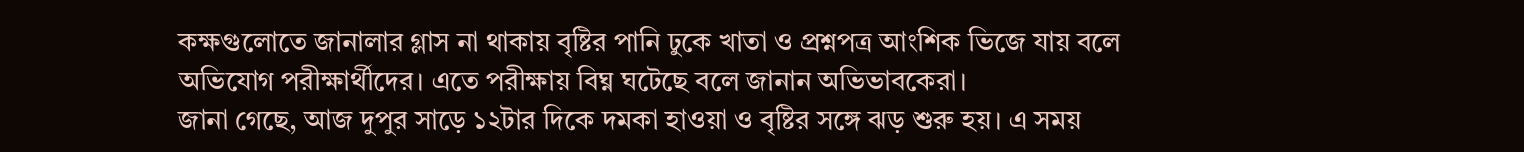কক্ষগুলোতে জানালার গ্লাস না থাকায় বৃষ্টির পানি ঢুকে খাতা ও প্রশ্নপত্র আংশিক ভিজে যায় বলে অভিযোগ পরীক্ষার্থীদের। এতে পরীক্ষায় বিঘ্ন ঘটেছে বলে জানান অভিভাবকেরা।
জানা গেছে, আজ দুপুর সাড়ে ১২টার দিকে দমকা হাওয়া ও বৃষ্টির সঙ্গে ঝড় শুরু হয়। এ সময়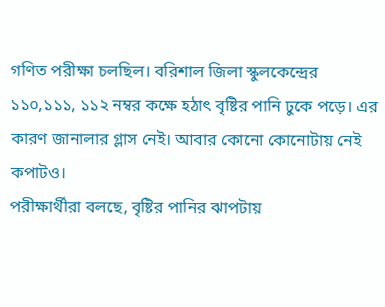গণিত পরীক্ষা চলছিল। বরিশাল জিলা স্কুলকেন্দ্রের ১১০,১১১, ১১২ নম্বর কক্ষে হঠাৎ বৃষ্টির পানি ঢুকে পড়ে। এর কারণ জানালার গ্লাস নেই। আবার কোনো কোনোটায় নেই কপাটও।
পরীক্ষার্থীরা বলছে, বৃষ্টির পানির ঝাপটায়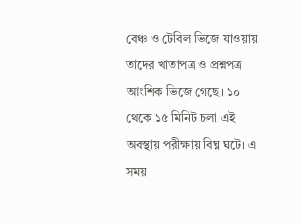বেঞ্চ ও টেবিল ভিজে যাওয়ায় তাদের খাতাপত্র ও প্রশ্নপত্র আংশিক ভিজে গেছে। ১০ থেকে ১৫ মিনিট চলা এই অবস্থায় পরীক্ষায় বিঘ্ন ঘটে। এ সময়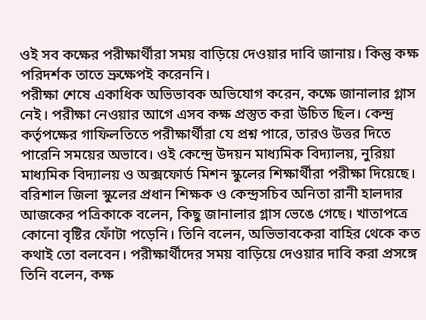ওই সব কক্ষের পরীক্ষার্থীরা সময় বাড়িয়ে দেওয়ার দাবি জানায়। কিন্তু কক্ষ পরিদর্শক তাতে ভ্রুক্ষেপই করেননি।
পরীক্ষা শেষে একাধিক অভিভাবক অভিযোগ করেন, কক্ষে জানালার গ্লাস নেই। পরীক্ষা নেওয়ার আগে এসব কক্ষ প্রস্তুত করা উচিত ছিল। কেন্দ্র কর্তৃপক্ষের গাফিলতিতে পরীক্ষার্থীরা যে প্রশ্ন পারে, তারও উত্তর দিতে পারেনি সময়ের অভাবে। ওই কেন্দ্রে উদয়ন মাধ্যমিক বিদ্যালয়, নুরিয়া মাধ্যমিক বিদ্যালয় ও অক্সফোর্ড মিশন স্কুলের শিক্ষার্থীরা পরীক্ষা দিয়েছে।
বরিশাল জিলা স্কুলের প্রধান শিক্ষক ও কেন্দ্রসচিব অনিতা রানী হালদার আজকের পত্রিকাকে বলেন, কিছু জানালার গ্লাস ভেঙে গেছে। খাতাপত্রে কোনো বৃষ্টির ফোঁটা পড়েনি। তিনি বলেন, অভিভাবকেরা বাহির থেকে কত কথাই তো বলবেন। পরীক্ষার্থীদের সময় বাড়িয়ে দেওয়ার দাবি করা প্রসঙ্গে তিনি বলেন, কক্ষ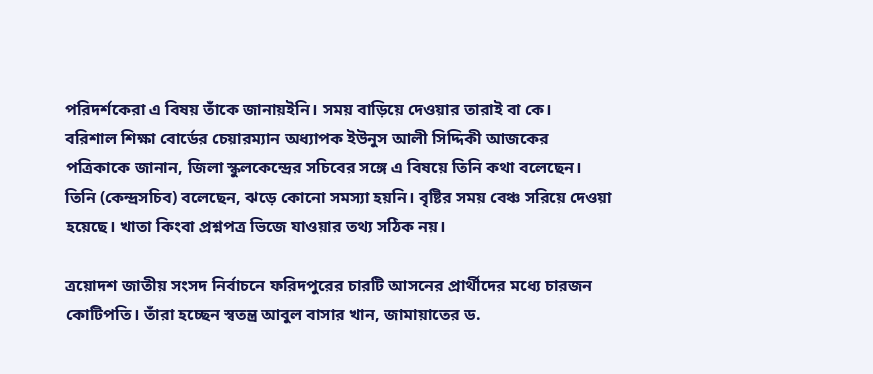পরিদর্শকেরা এ বিষয় তাঁকে জানায়ইনি। সময় বাড়িয়ে দেওয়ার তারাই বা কে।
বরিশাল শিক্ষা বোর্ডের চেয়ারম্যান অধ্যাপক ইউনুস আলী সিদ্দিকী আজকের পত্রিকাকে জানান, জিলা স্কুলকেন্দ্রের সচিবের সঙ্গে এ বিষয়ে তিনি কথা বলেছেন। তিনি (কেন্দ্রসচিব) বলেছেন, ঝড়ে কোনো সমস্যা হয়নি। বৃষ্টির সময় বেঞ্চ সরিয়ে দেওয়া হয়েছে। খাতা কিংবা প্রশ্নপত্র ভিজে যাওয়ার তথ্য সঠিক নয়।

ত্রয়োদশ জাতীয় সংসদ নির্বাচনে ফরিদপুরের চারটি আসনের প্রার্থীদের মধ্যে চারজন কোটিপতি। তাঁরা হচ্ছেন স্বতন্ত্র আবুল বাসার খান, জামায়াতের ড.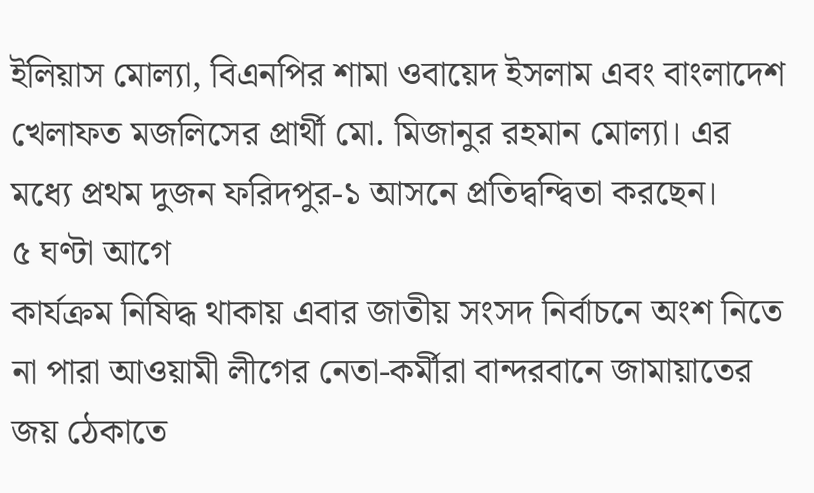ইলিয়াস মোল্যা, বিএনপির শামা ওবায়েদ ইসলাম এবং বাংলাদেশ খেলাফত মজলিসের প্রার্থী মো. মিজানুর রহমান মোল্যা। এর মধ্যে প্রথম দুজন ফরিদপুর-১ আসনে প্রতিদ্বন্দ্বিতা করছেন।
৫ ঘণ্টা আগে
কার্যক্রম নিষিদ্ধ থাকায় এবার জাতীয় সংসদ নির্বাচনে অংশ নিতে না পারা আওয়ামী লীগের নেতা-কর্মীরা বান্দরবানে জামায়াতের জয় ঠেকাতে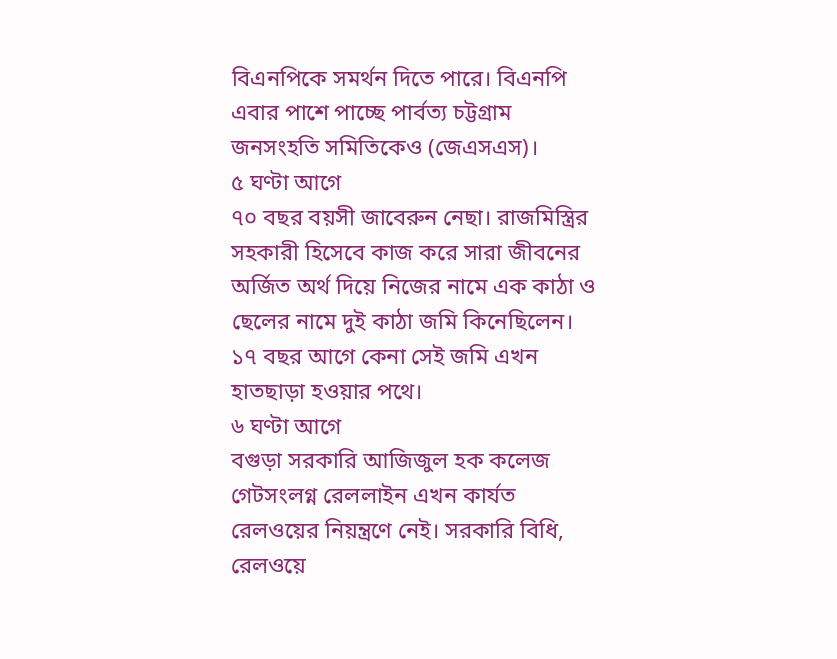বিএনপিকে সমর্থন দিতে পারে। বিএনপি এবার পাশে পাচ্ছে পার্বত্য চট্টগ্রাম জনসংহতি সমিতিকেও (জেএসএস)।
৫ ঘণ্টা আগে
৭০ বছর বয়সী জাবেরুন নেছা। রাজমিস্ত্রির সহকারী হিসেবে কাজ করে সারা জীবনের অর্জিত অর্থ দিয়ে নিজের নামে এক কাঠা ও ছেলের নামে দুই কাঠা জমি কিনেছিলেন। ১৭ বছর আগে কেনা সেই জমি এখন হাতছাড়া হওয়ার পথে।
৬ ঘণ্টা আগে
বগুড়া সরকারি আজিজুল হক কলেজ গেটসংলগ্ন রেললাইন এখন কার্যত রেলওয়ের নিয়ন্ত্রণে নেই। সরকারি বিধি, রেলওয়ে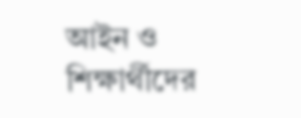আইন ও শিক্ষার্থীদের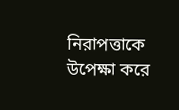নিরাপত্তাকে উপেক্ষা করে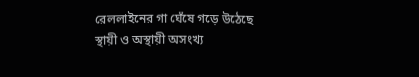রেললাইনের গা ঘেঁষে গড়ে উঠেছে স্থায়ী ও অস্থায়ী অসংখ্য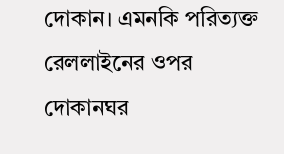দোকান। এমনকি পরিত্যক্ত রেললাইনের ওপর দোকানঘর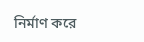নির্মাণ করে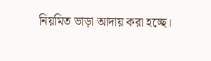নিয়মিত ভাড়া আদায় করা হচ্ছে।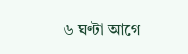৬ ঘণ্টা আগে